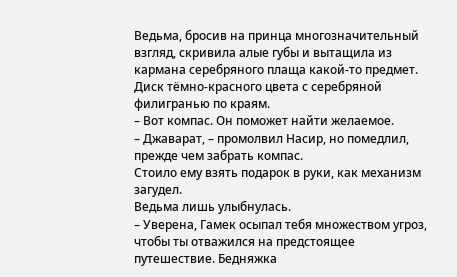Ведьма, бросив на принца многозначительный взгляд, скривила алые губы и вытащила из кармана серебряного плаща какой-то предмет. Диск тёмно-красного цвета с серебряной филигранью по краям.
– Вот компас. Он поможет найти желаемое.
– Джаварат, – промолвил Насир, но помедлил, прежде чем забрать компас.
Стоило ему взять подарок в руки, как механизм загудел.
Ведьма лишь улыбнулась.
– Уверена, Гамек осыпал тебя множеством угроз, чтобы ты отважился на предстоящее путешествие. Бедняжка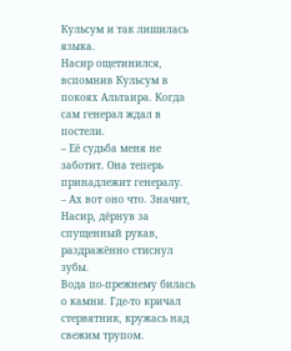Кульсум и так лишилась языка.
Насир ощетинился, вспомнив Кульсум в покоях Альтаира. Когда сам генерал ждал в постели.
– Её судьба меня не заботит. Она теперь принадлежит генералу.
– Ах вот оно что. Значит,
Насир, дёрнув за спущенный рукав, раздражённо стиснул зубы.
Вода по-прежнему билась о камни. Где-то кричал стервятник, кружась над свежим трупом.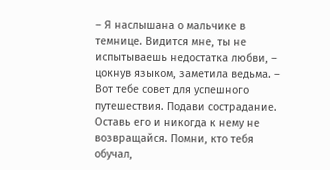– Я наслышана о мальчике в темнице. Видится мне, ты не испытываешь недостатка любви, – цокнув языком, заметила ведьма. – Вот тебе совет для успешного путешествия. Подави сострадание. Оставь его и никогда к нему не возвращайся. Помни, кто тебя обучал,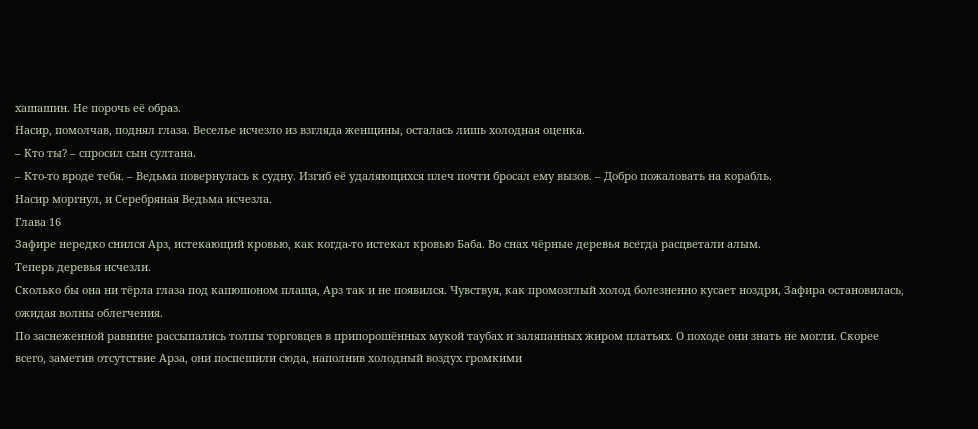хашашин. Не порочь её образ.
Насир, помолчав, поднял глаза. Веселье исчезло из взгляда женщины, осталась лишь холодная оценка.
– Кто ты? – спросил сын султана.
– Кто-то вроде тебя. – Ведьма повернулась к судну. Изгиб её удаляющихся плеч почти бросал ему вызов. – Добро пожаловать на корабль.
Насир моргнул, и Серебряная Ведьма исчезла.
Глава 16
Зафире нередко снился Арз, истекающий кровью, как когда-то истекал кровью Баба. Во снах чёрные деревья всегда расцветали алым.
Теперь деревья исчезли.
Сколько бы она ни тёрла глаза под капюшоном плаща, Арз так и не появился. Чувствуя, как промозглый холод болезненно кусает ноздри, Зафира остановилась, ожидая волны облегчения.
По заснеженной равнине рассыпались толпы торговцев в припорошённых мукой таубах и заляпанных жиром платьях. О походе они знать не могли. Скорее всего, заметив отсутствие Арза, они поспешили сюда, наполнив холодный воздух громкими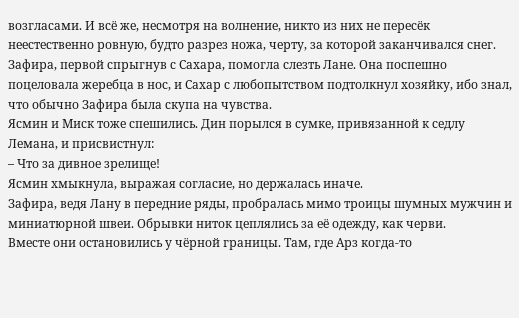возгласами. И всё же, несмотря на волнение, никто из них не пересёк неестественно ровную, будто разрез ножа, черту, за которой заканчивался снег.
Зафира, первой спрыгнув с Сахара, помогла слезть Лане. Она поспешно поцеловала жеребца в нос, и Сахар с любопытством подтолкнул хозяйку, ибо знал, что обычно Зафира была скупа на чувства.
Ясмин и Миск тоже спешились. Дин порылся в сумке, привязанной к седлу Лемана, и присвистнул:
– Что за дивное зрелище!
Ясмин хмыкнула, выражая согласие, но держалась иначе.
Зафира, ведя Лану в передние ряды, пробралась мимо троицы шумных мужчин и миниатюрной швеи. Обрывки ниток цеплялись за её одежду, как черви.
Вместе они остановились у чёрной границы. Там, где Арз когда-то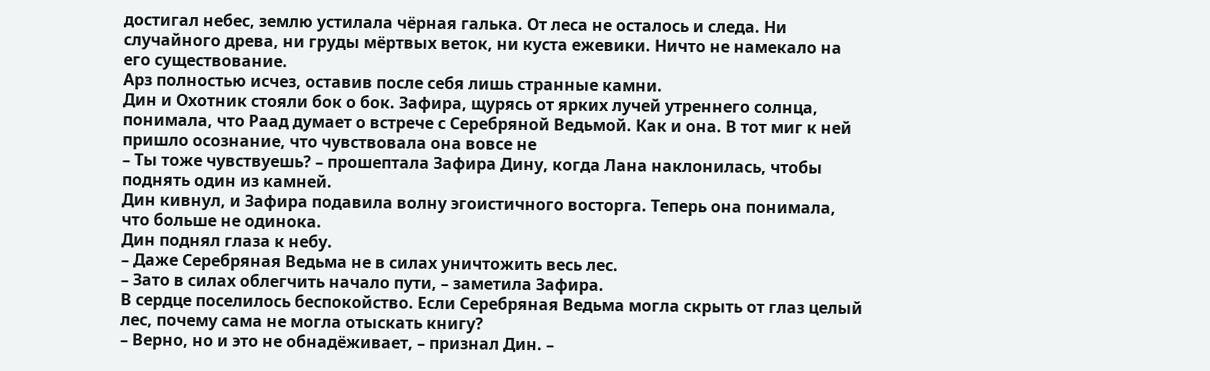достигал небес, землю устилала чёрная галька. От леса не осталось и следа. Ни случайного древа, ни груды мёртвых веток, ни куста ежевики. Ничто не намекало на его существование.
Арз полностью исчез, оставив после себя лишь странные камни.
Дин и Охотник стояли бок о бок. Зафира, щурясь от ярких лучей утреннего солнца, понимала, что Раад думает о встрече с Серебряной Ведьмой. Как и она. В тот миг к ней пришло осознание, что чувствовала она вовсе не
– Ты тоже чувствуешь? – прошептала Зафира Дину, когда Лана наклонилась, чтобы поднять один из камней.
Дин кивнул, и Зафира подавила волну эгоистичного восторга. Теперь она понимала, что больше не одинока.
Дин поднял глаза к небу.
– Даже Серебряная Ведьма не в силах уничтожить весь лес.
– Зато в силах облегчить начало пути, – заметила Зафира.
В сердце поселилось беспокойство. Если Серебряная Ведьма могла скрыть от глаз целый лес, почему сама не могла отыскать книгу?
– Верно, но и это не обнадёживает, – признал Дин. –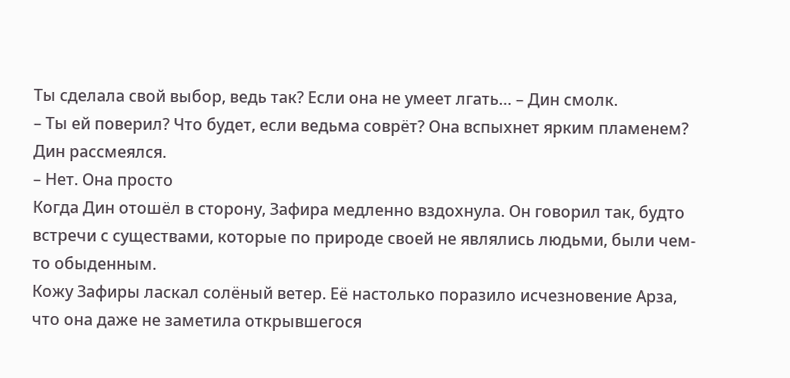Ты сделала свой выбор, ведь так? Если она не умеет лгать… – Дин смолк.
– Ты ей поверил? Что будет, если ведьма соврёт? Она вспыхнет ярким пламенем?
Дин рассмеялся.
– Нет. Она просто
Когда Дин отошёл в сторону, Зафира медленно вздохнула. Он говорил так, будто встречи с существами, которые по природе своей не являлись людьми, были чем-то обыденным.
Кожу Зафиры ласкал солёный ветер. Её настолько поразило исчезновение Арза, что она даже не заметила открывшегося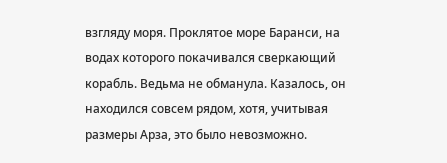взгляду моря. Проклятое море Баранси, на водах которого покачивался сверкающий корабль. Ведьма не обманула. Казалось, он находился совсем рядом, хотя, учитывая размеры Арза, это было невозможно.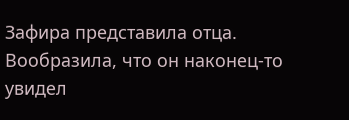Зафира представила отца. Вообразила, что он наконец-то увидел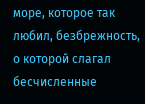море, которое так любил, безбрежность, о которой слагал бесчисленные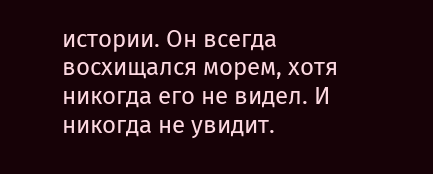истории. Он всегда восхищался морем, хотя никогда его не видел. И никогда не увидит.